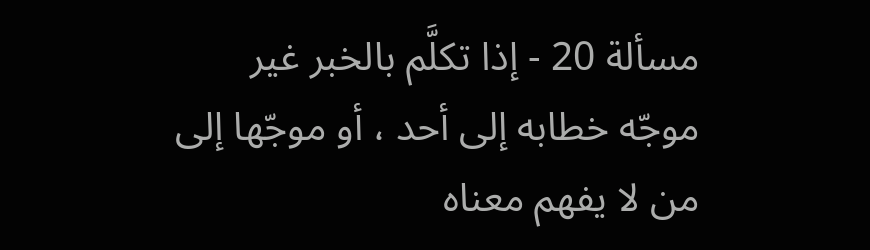مسألة 20 - إذا تكلَّم بالخبر غير موجّه خطابه إلى أحد ، أو موجّها إلى من لا يفهم معناه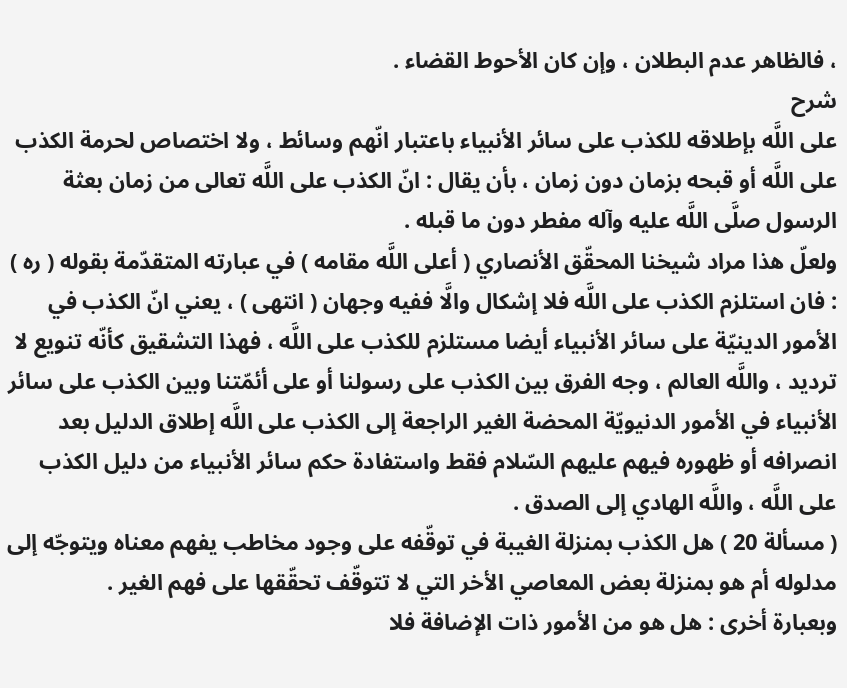، فالظاهر عدم البطلان ، وإن كان الأحوط القضاء .
شرح
على اللَّه بإطلاقه للكذب على سائر الأنبياء باعتبار انّهم وسائط ، ولا اختصاص لحرمة الكذب على اللَّه أو قبحه بزمان دون زمان ، بأن يقال : انّ الكذب على اللَّه تعالى من زمان بعثة الرسول صلَّى اللَّه عليه وآله مفطر دون ما قبله .
ولعلّ هذا مراد شيخنا المحقّق الأنصاري ( أعلى اللَّه مقامه ) في عبارته المتقدّمة بقوله ( ره ) : فان استلزم الكذب على اللَّه فلا إشكال والَّا ففيه وجهان ( انتهى ) ، يعني انّ الكذب في الأمور الدينيّة على سائر الأنبياء أيضا مستلزم للكذب على اللَّه ، فهذا التشقيق كأنّه تنويع لا ترديد ، واللَّه العالم ، وجه الفرق بين الكذب على رسولنا أو على أئمّتنا وبين الكذب على سائر الأنبياء في الأمور الدنيويّة المحضة الغير الراجعة إلى الكذب على اللَّه إطلاق الدليل بعد انصرافه أو ظهوره فيهم عليهم السّلام فقط واستفادة حكم سائر الأنبياء من دليل الكذب على اللَّه ، واللَّه الهادي إلى الصدق .
( مسألة 20 ) هل الكذب بمنزلة الغيبة في توقّفه على وجود مخاطب يفهم معناه ويتوجّه إلى مدلوله أم هو بمنزلة بعض المعاصي الأخر التي لا تتوقّف تحقّقها على فهم الغير .
وبعبارة أخرى : هل هو من الأمور ذات الإضافة فلا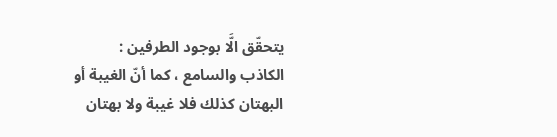يتحقّق الَّا بوجود الطرفين :
الكاذب والسامع ، كما أنّ الغيبة أو البهتان كذلك فلا غيبة ولا بهتان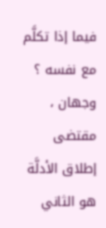فيما إذا تكلَّم مع نفسه ؟ وجهان ، مقتضى إطلاق الأدلَّة هو الثاني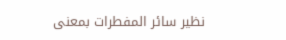نظير سائر المفطرات بمعنى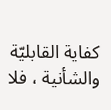كفاية القابليّة والشأنية ، فلا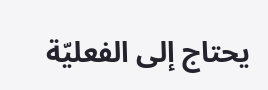يحتاج إلى الفعليّة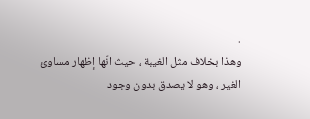.
وهذا بخلاف مثل الغيبة ، حيث انّها إظهار مساوئ الغير ، وهو لا يصدق بدون وجود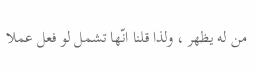من له يظهر ، ولذا قلنا انّها تشمل لو فعل عملا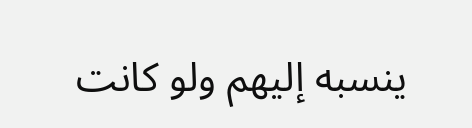ينسبه إليهم ولو كانت